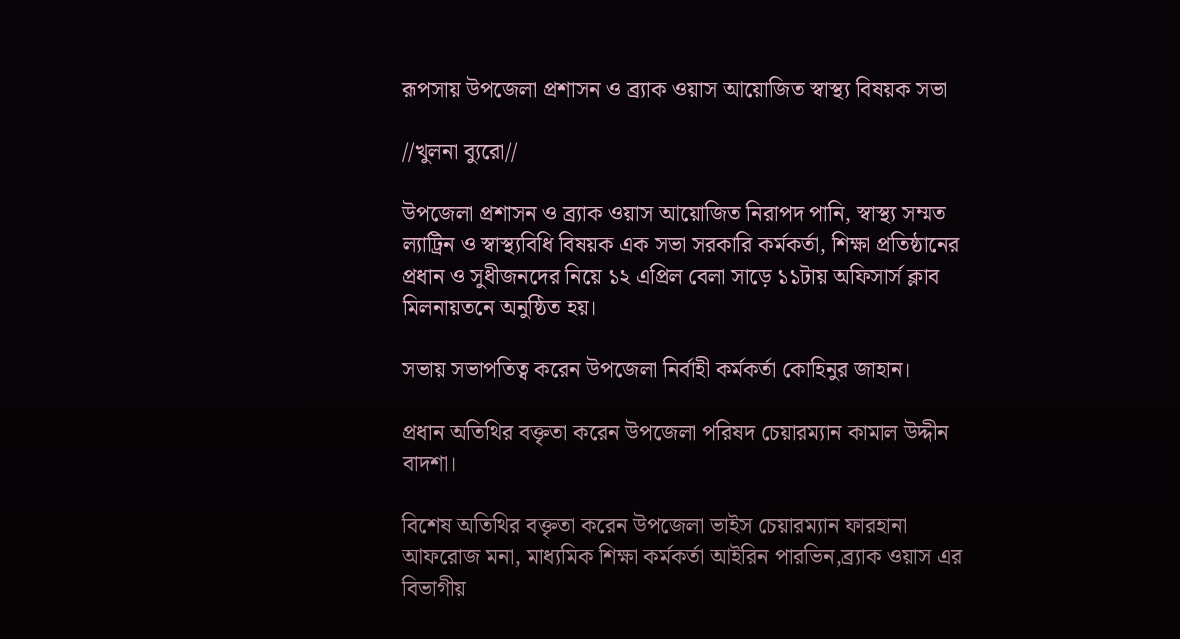রূপসায় উপজেলা প্রশাসন ও ব্র‍্যাক ওয়াস আয়োজিত স্বাস্থ্য বিষয়ক সভা

//খুলনা ব্যুরো//

উপজেলা প্রশাসন ও ব্র‍্যাক ওয়াস আয়োজিত নিরাপদ পানি, স্বাস্থ‍্য সম্মত ল‍্যাট্রিন ও স্বাস্থ‍্যবিধি বিষয়ক এক সভা সরকারি কর্মকর্তা, শিক্ষা প্রতিষ্ঠানের প্রধান ও সুধীজনদের নিয়ে ১২ এপ্রিল বেলা সাড়ে ১১টায় অফিসার্স ক্লাব মিলনায়তনে অনুষ্ঠিত হয়।

সভায় সভাপতিত্ব করেন উপজেলা নির্বাহী কর্মকর্তা কোহিনুর জাহান।

প্রধান অতিথির বক্তৃতা করেন উপজেলা পরিষদ চেয়ারম্যান কামাল উদ্দীন বাদশা।

বিশেষ অতিথির বক্তৃতা করেন উপজেলা ভাইস চেয়ারম্যান ফারহানা আফরোজ মনা, মাধ‍্যমিক শিক্ষা কর্মকর্তা আইরিন পারভিন,ব্র‍্যাক ওয়াস এর বিভাগীয়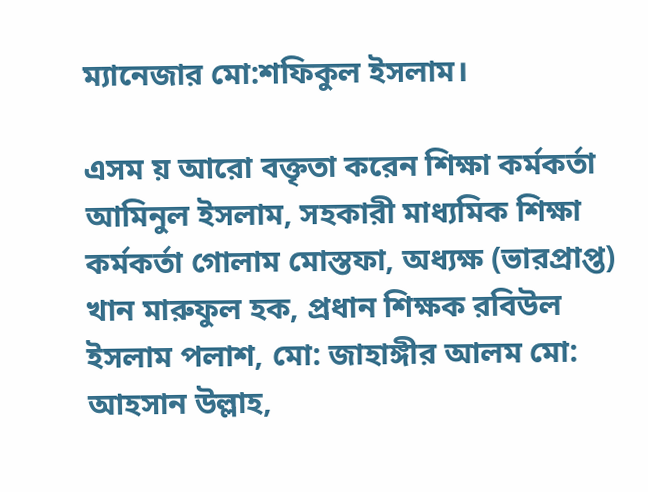ম‍্যানেজার মো:শফিকুল ইসলাম।

এসম য় আরো বক্তৃতা করেন শিক্ষা কর্মকর্তা আমিনুল ইসলাম, সহকারী মাধ‍্যমিক শিক্ষা কর্মকর্তা গোলাম মোস্তফা, অধ‍্যক্ষ (ভারপ্রাপ্ত) খান মারুফুল হক, প্রধান শিক্ষক রবিউল ইসলাম পলাশ, মো: জাহাঙ্গীর আলম মো: আহসান উল্লাহ,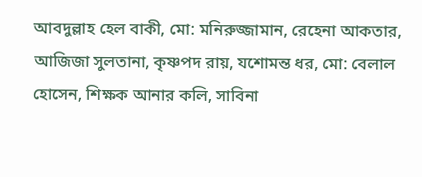আবদুল্লাহ হেল বাকী, মো: মনিরুজ্জামান, রেহেনা আকতার, আজিজা সুলতানা, কৃষ্ণপদ রায়, যশোমন্ত ধর, মো: বেলাল হোসেন, শিক্ষক আনার কলি, সাবিনা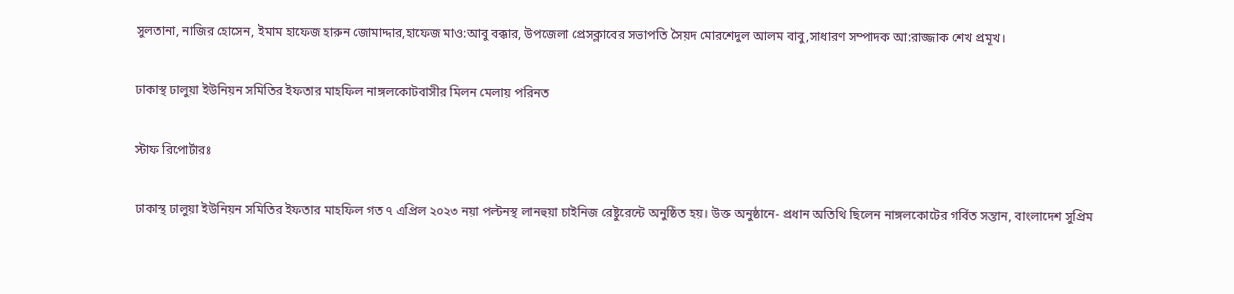সুলতানা, নাজির হোসেন, ইমাম হাফেজ হারুন জোমাদ্দার,হাফেজ মাও:আবু বক্কার, উপজেলা প্রেসক্লাবের সভাপতি সৈয়দ মোরশেদুল আলম বাবু,সাধারণ সম্পাদক আ:রাজ্জাক শেখ প্রমূখ।

ঢাকাস্থ ঢালুয়া ইউনিয়ন সমিতির ইফতার মাহফিল নাঙ্গলকোটবাসীর মিলন মেলায় পরিনত

স্টাফ রিপোর্টারঃ

ঢাকাস্থ ঢালুয়া ইউনিয়ন সমিতির ইফতার মাহফিল গত ৭ এপ্রিল ২০২৩ নয়া পল্টনস্থ লানহুয়া চাইনিজ রেষ্টুরেন্টে অনুষ্ঠিত হয়। উক্ত অনুষ্ঠানে- প্রধান অতিথি ছিলেন নাঙ্গলকোটের গর্বিত সন্তান, বাংলাদেশ সুপ্রিম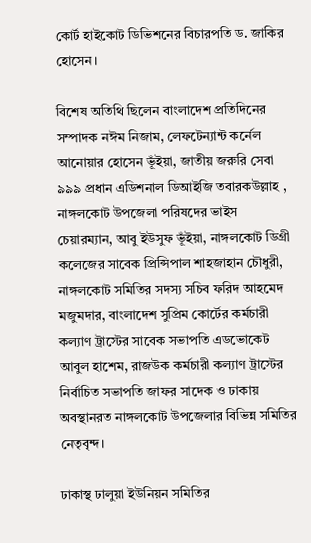কোর্ট হাইকোট ডিভিশনের বিচারপতি ড. জাকির হোসেন।

বিশেষ অতিথি ছিলেন বাংলাদেশ প্রতিদিনের সম্পাদক নঈম নিজাম, লেফটেন্যান্ট কর্নেল আনোয়ার হোসেন ভূঁইয়া, জাতীয় জরুরি সেবা ৯৯৯ প্রধান এডিশনাল ডিআইজি তবারকউল্লাহ , নাঙ্গলকোট উপজেলা পরিষদের ভাইস চেয়ারম্যান, আবু ইউসুফ ভূঁইয়া, নাঙ্গলকোট ডিগ্রী কলেজের সাবেক প্রিন্সিপাল শাহজাহান চৌধুরী, নাঙ্গলকোট সমিতির সদস্য সচিব ফরিদ আহমেদ মজুমদার, বাংলাদেশ সুপ্রিম কোর্টের কর্মচারী কল্যাণ ট্রাস্টের সাবেক সভাপতি এডভোকেট আবুল হাশেম, রাজউক কর্মচারী কল্যাণ ট্রাস্টের নির্বাচিত সভাপতি জাফর সাদেক ও ঢাকায় অবস্থানরত নাঙ্গলকোট উপজেলার বিভিন্ন সমিতির নেতৃবৃন্দ।

ঢাকাস্থ ঢালুয়া ইউনিয়ন সমিতির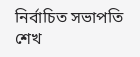নির্বাচিত সভাপতি শেখ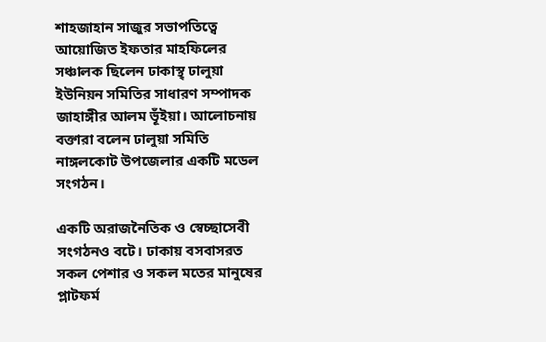শাহজাহান সাজুর সভাপতিত্বে আয়োজিত ইফতার মাহফিলের সঞ্চালক ছিলেন ঢাকাস্থ্ ঢালুয়া ইউনিয়ন সমিতির সাধারণ সম্পাদক জাহাঙ্গীর আলম ভূঁইয়া। আলোচনায় বক্তারা বলেন ঢালুয়া সমিতি নাঙ্গলকোট উপজেলার একটি মডেল সংগঠন।

একটি অরাজনৈতিক ও স্বেচ্ছাসেবী সংগঠনও বটে। ঢাকায় বসবাসরত সকল পেশার ও সকল মতের মানুষের প্লাটফর্ম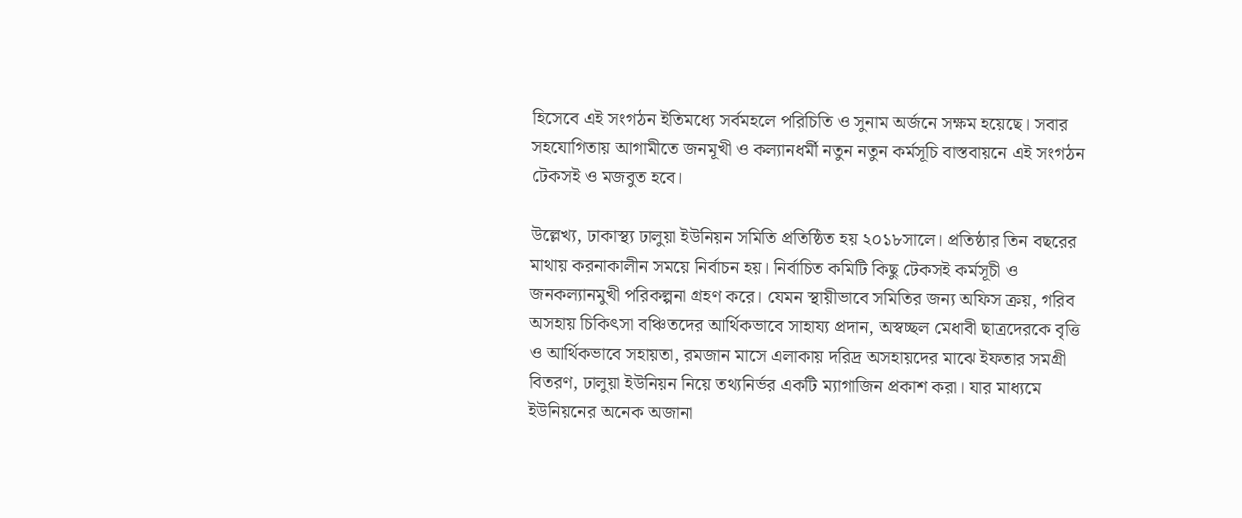হিসেবে এই সংগঠন ইতিমধ্যে সর্বমহলে পরিচিতি ও সুনাম অর্জনে সক্ষম হয়েছে। সবার সহযোগিতায় আগামীতে জনমূখী ও কল্যানধর্মী নতুন নতুন কর্মসূচি বাস্তবায়নে এই সংগঠন টেকসই ও মজবুত হবে।

উল্লেখ্য, ঢাকাস্থ্য ঢালুয়া ইউনিয়ন সমিতি প্রতিষ্ঠিত হয় ২০১৮সালে। প্রতিষ্ঠার তিন বছরের মাথায় করনাকালীন সময়ে নির্বাচন হয়। নির্বাচিত কমিটি কিছু টেকসই কর্মসূচী ও জনকল্যানমুখী পরিকল্পনা গ্রহণ করে। যেমন স্থায়ীভাবে সমিতির জন্য অফিস ক্রয়, গরিব অসহায় চিকিৎসা বঞ্চিতদের আর্থিকভাবে সাহায্য প্রদান, অস্বচ্ছল মেধাবী ছাত্রদেরকে বৃত্তি ও আর্থিকভাবে সহায়তা, রমজান মাসে এলাকায় দরিদ্র অসহায়দের মাঝে ইফতার সমগ্রী বিতরণ, ঢালুয়া ইউনিয়ন নিয়ে তথ্যনির্ভর একটি ম্যাগাজিন প্রকাশ করা। যার মাধ্যমে ইউনিয়নের অনেক অজানা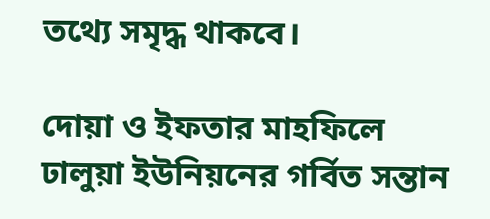তথ্যে সমৃদ্ধ থাকবে।

দোয়া ও ইফতার মাহফিলে ঢালুয়া ইউনিয়নের গর্বিত সন্তান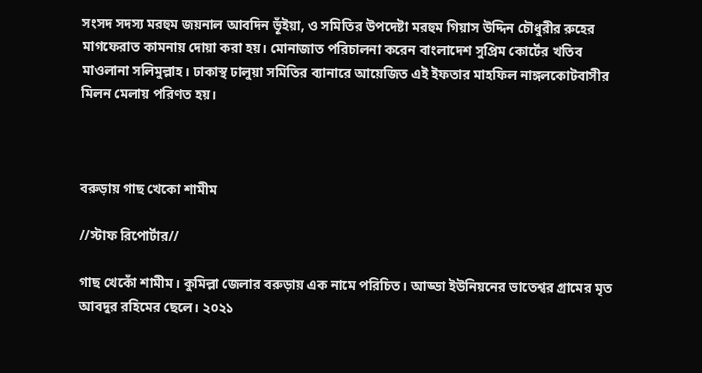সংসদ সদস্য মরহুম জয়নাল আবদিন ভূঁইয়া, ও সমিতির উপদেষ্টা মরহুম গিয়াস উদ্দিন চৌধুরীর রুহের মাগফেরাত কামনায় দোয়া করা হয়। মোনাজাত পরিচালনা করেন বাংলাদেশ সুপ্রিম কোর্টের খতিব মাওলানা সলিমুল্লাহ। ঢাকাস্থ ঢালুয়া সমিতির ব্যানারে আয়েজিত এই ইফতার মাহফিল নাঙ্গলকোটবাসীর মিলন মেলায় পরিণত হয়।



বরুড়ায় গাছ খেকো শামীম

//স্টাফ রিপোর্টার//

গাছ খেকোঁ শামীম। কুমিল্লা জেলার বরুড়ায় এক নামে পরিচিত। আড্ডা ইউনিয়নের ভাতেশ্বর গ্রামের মৃত আবদুর রহিমের ছেলে। ২০২১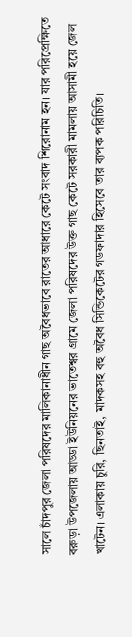সালে চাঁদপুর জেলা পরিষদের মালিকানাধীন গাছ অবৈধভাবে রাতের আধারে কেটে সংবাদ শিরোনাম হন। যার পরিপ্রেক্ষিতে বরুড়া উপজেলায় আড্ডা ইউনিয়নের ভাতেশ্বর গ্রামে জেলা পরিষদের উক্ত গাছ কেটে সরকারী মামলায় আসামী হয়ে জেল খাটেন। এলাকায় চুরি, ছিনতাই, মাদকসহ বহু অবৈধ সিন্ডিকেটের গডফাদার হিসেবে তার ব্যপক পরিচিতি।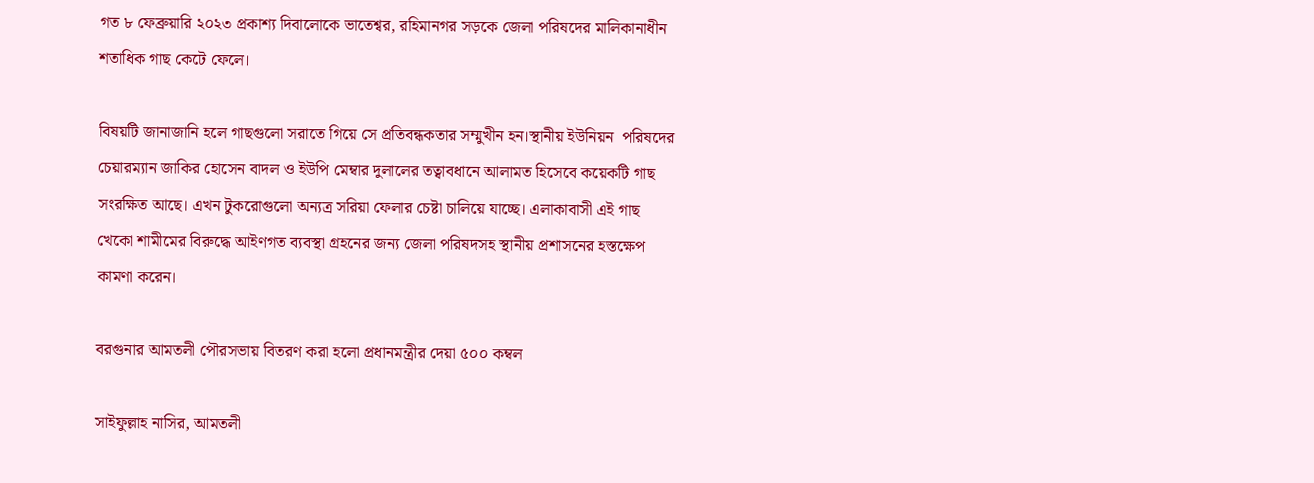গত ৮ ফেব্রুয়ারি ২০২৩ প্রকাশ্য দিবালোকে ভাতেশ্বর, রহিমানগর সড়কে জেলা পরিষদের মালিকানাধীন শতাধিক গাছ কেটে ফেলে।

বিষয়টি জানাজানি হলে গাছগুলো সরাতে গিয়ে সে প্রতিবন্ধকতার সম্মুখীন হন।স্থানীয় ইউনিয়ন  পরিষদের চেয়ারম্যান জাকির হোসেন বাদল ও ইউপি মেম্বার দুলালের তত্বাবধানে আলামত হিসেবে কয়েকটি গাছ সংরক্ষিত আছে। এখন টুকরোগুলো অন্যত্র সরিয়া ফেলার চেষ্টা চালিয়ে যাচ্ছে। এলাকাবাসী এই গাছ খেকো শামীমের বিরুদ্ধে আইণগত ব্যবস্থা গ্রহনের জন্য জেলা পরিষদসহ স্থানীয় প্রশাসনের হস্তক্ষেপ কামণা করেন।

বরগুনার আমতলী পৌরসভায় বিতরণ করা হলো প্রধানমন্ত্রীর দেয়া ৫০০ কম্বল

সাইফুল্লাহ নাসির, আমতলী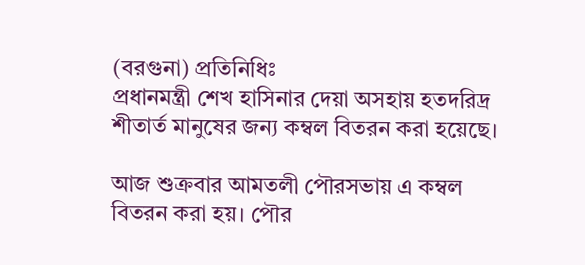(বরগুনা) প্রতিনিধিঃ
প্রধানমন্ত্রী শেখ হাসিনার দেয়া অসহায় হতদরিদ্র শীতার্ত মানুষের জন্য কম্বল বিতরন করা হয়েছে।

আজ শুক্রবার আমতলী পৌরসভায় এ কম্বল বিতরন করা হয়। পৌর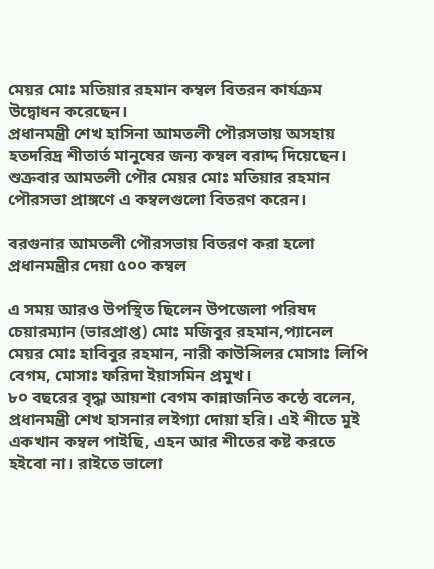মেয়র মোঃ মতিয়ার রহমান কম্বল বিতরন কার্যক্রম উদ্বোধন করেছেন।
প্রধানমন্ত্রী শেখ হাসিনা আমতলী পৌরসভায় অসহায় হতদরিদ্র শীতার্ত মানুষের জন্য কম্বল বরাদ্দ দিয়েছেন। শুক্রবার আমতলী পৌর মেয়র মোঃ মতিয়ার রহমান পৌরসভা প্রাঙ্গণে এ কম্বলগুলো বিতরণ করেন।

বরগুনার আমতলী পৌরসভায় বিতরণ করা হলো প্রধানমন্ত্রীর দেয়া ৫০০ কম্বল

এ সময় আরও উপস্থিত ছিলেন উপজেলা পরিষদ চেয়ারম্যান (ভারপ্রাপ্ত) মোঃ মজিবুর রহমান,প্যানেল মেয়র মোঃ হাবিবুর রহমান, নারী কাউন্সিলর মোসাঃ লিপি বেগম, মোসাঃ ফরিদা ইয়াসমিন প্রমুখ।
৮০ বছরের বৃদ্ধা আয়শা বেগম কান্নাজনিত কন্ঠে বলেন, প্রধানমন্ত্রী শেখ হাসনার লইগ্যা দোয়া হরি। এই শীতে মুই একখান কম্বল পাইছি, এহন আর শীতের কষ্ট করতে হইবো না। রাইতে ভালো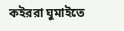কইররা ঘুমাইতে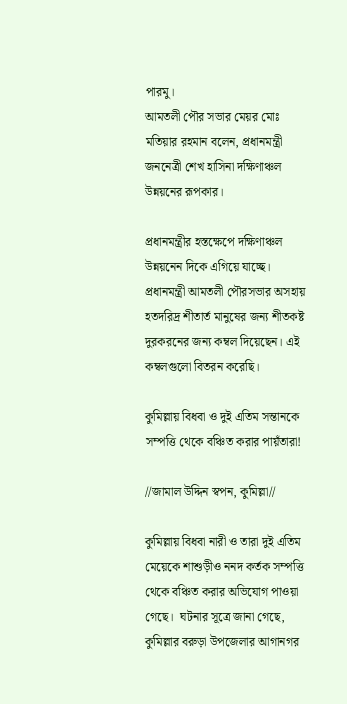পারমু।
আমতলী পৌর সভার মেয়র মোঃ মতিয়ার রহমান বলেন, প্রধানমন্ত্রী জননেত্রী শেখ হাসিনা দক্ষিণাঞ্চল উন্নয়নের রূপকার।

প্রধানমন্ত্রীর হস্তক্ষেপে দক্ষিণাঞ্চল উন্নয়নেন দিকে এগিয়ে যাচ্ছে। প্রধানমন্ত্রী আমতলী পৌরসভার অসহায় হতদরিদ্র শীতার্ত মানুষের জন্য শীতকষ্ট দুরকরনের জন্য কম্বল দিয়েছেন। এই কম্বলগুলো বিতরন করেছি।

কুমিল্লায় বিধবা ও দুই এতিম সন্তানকে সম্পত্তি থেকে বঞ্চিত করার পায়ঁতারা!

//জামাল উদ্দিন স্বপন, কুমিল্লা//

কুমিল্লায় বিধবা নারী ও তারা দুই এতিম মেয়েকে শাশুড়ীও ননদ কর্তক সম্পত্তি থেকে বঞ্চিত করার অভিযোগ পাওয়া গেছে।  ঘটনার সূত্রে জানা গেছে, কুমিল্লার বরুড়া উপজেলার আগানগর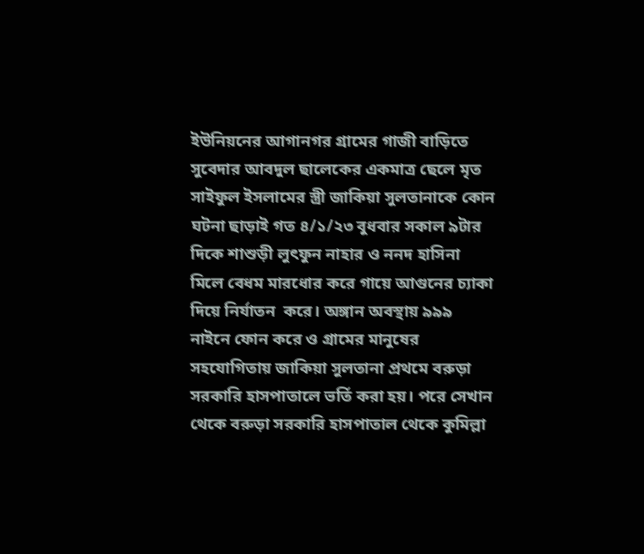ইউনিয়নের আগানগর গ্রামের গাজী বাড়িতে সুবেদার আবদুল ছালেকের একমাত্র ছেলে মৃত সাইফুল ইসলামের স্ত্রী জাকিয়া সুলতানাকে কোন ঘটনা ছাড়াই গত ৪/১/২৩ বুধবার সকাল ৯টার দিকে শাশুড়ী লুৎফুন নাহার ও ননদ হাসিনা মিলে বেধম মারধোর করে গায়ে আগুনের চ্যাকা দিয়ে নির্যাতন  করে। অঙ্গান অবস্থায় ৯৯৯ নাইনে ফোন করে ও গ্রামের মানুষের সহযোগিতায় জাকিয়া সুলতানা প্রথমে বরুড়া সরকারি হাসপাতালে ভর্তি করা হয়। পরে সেখান থেকে বরুড়া সরকারি হাসপাতাল থেকে কুমিল্লা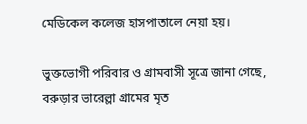মেডিকেল কলেজ হাসপাতালে নেয়া হয়।

ভুক্তভোগী পরিবার ও গ্রামবাসী সূত্রে জানা গেছে, বরুড়ার ভারেল্লা গ্রামের মৃত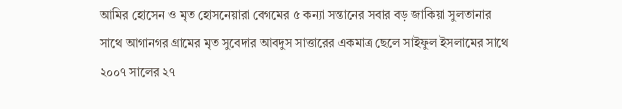আমির হোসেন ও মৃত হোসনেয়ারা বেগমের ৫ কন্যা সন্তানের সবার বড় জাকিয়া সুলতানার সাথে আগানগর গ্রামের মৃত সুবেদার আবদুস সাত্তারের একমাত্র ছেলে সাইফুল ইসলামের সাথে ২০০৭ সালের ২৭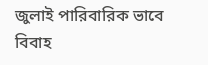জুলাই পারিবারিক ভাবে বিবাহ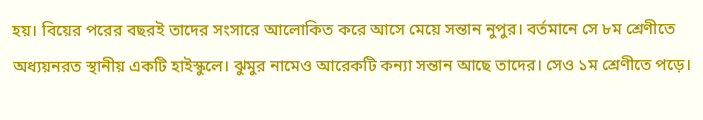হয়। বিয়ের পরের বছরই তাদের সংসারে আলোকিত করে আসে মেয়ে সন্তান নুপুর। বর্তমানে সে ৮ম শ্রেণীতে অধ্যয়নরত স্থানীয় একটি হাইস্কুলে। ঝুমুর নামেও আরেকটি কন্যা সন্তান আছে তাদের। সেও ১ম শ্রেণীতে পড়ে।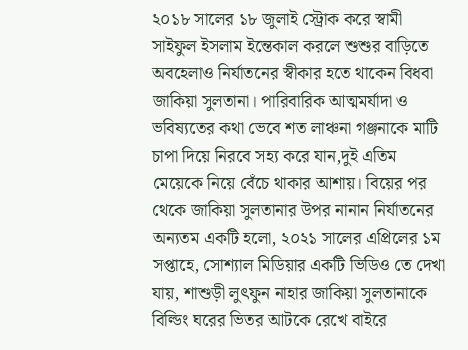২০১৮ সালের ১৮ জুলাই স্ট্রোক করে স্বামী সাইফুল ইসলাম ইন্তেকাল করলে শুশুর বাড়িতে অবহেলাও নির্যাতনের স্বীকার হতে থাকেন বিধবা জাকিয়া সুলতানা। পারিবারিক আত্মমর্যাদা ও ভবিষ্যতের কথা ভেবে শত লাঞ্চনা গঞ্জনাকে মাটি চাপা দিয়ে নিরবে সহ্য করে যান,দুই এতিম মেয়েকে নিয়ে বেঁচে থাকার আশায়। বিয়ের পর থেকে জাকিয়া সুলতানার উপর নানান নির্যাতনের অন্যতম একটি হলো, ২০২১ সালের এপ্রিলের ১ম সপ্তাহে, সোশ্যাল মিডিয়ার একটি ভিডিও তে দেখা যায়, শাশুড়ী লুৎফুন নাহার জাকিয়া সুলতানাকে বিল্ডিং ঘরের ভিতর আটকে রেখে বাইরে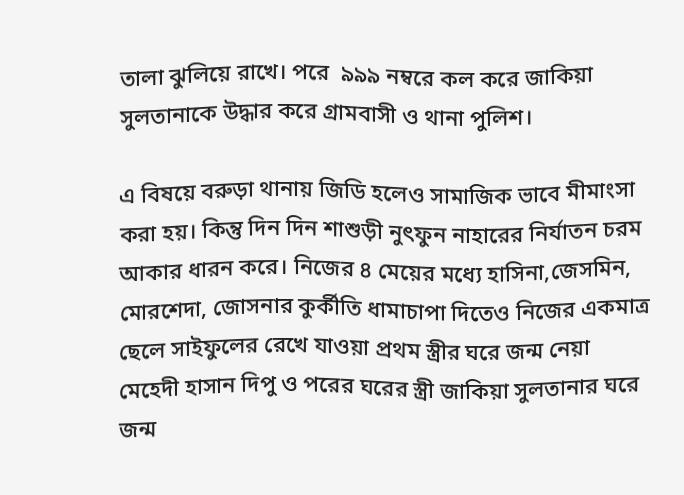তালা ঝুলিয়ে রাখে। পরে  ৯৯৯ নম্বরে কল করে জাকিয়া সুলতানাকে উদ্ধার করে গ্রামবাসী ও থানা পুলিশ।

এ বিষয়ে বরুড়া থানায় জিডি হলেও সামাজিক ভাবে মীমাংসা করা হয়। কিন্তু দিন দিন শাশুড়ী নুৎফুন নাহারের নির্যাতন চরম আকার ধারন করে। নিজের ৪ মেয়ের মধ্যে হাসিনা,জেসমিন, মোরশেদা, জোসনার কুর্কীতি ধামাচাপা দিতেও নিজের একমাত্র ছেলে সাইফুলের রেখে যাওয়া প্রথম স্ত্রীর ঘরে জন্ম নেয়া মেহেদী হাসান দিপু ও পরের ঘরের স্ত্রী জাকিয়া সুলতানার ঘরে জন্ম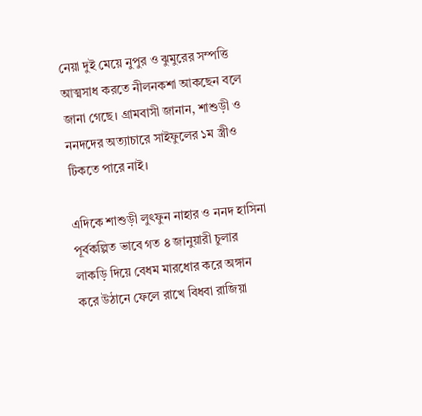নেয়া দুই মেয়ে নুপুর ও ঝুমুরের সম্পত্তি আত্মসাধ করতে নীলনকশা আকছেন বলে জানা গেছে। গ্রামবাসী জানান, শাশুড়ী ও ননদদের অত্যাচারে সাইফুলের ১ম স্ত্রীও টিকতে পারে নাই।

এদিকে শাশুড়ী লুৎফুন নাহার ও ননদ হাসিনা পূর্বকল্পিত ভাবে গত ৪ জানুয়ারী চুলার লাকড়ি দিয়ে বেধম মারধোর করে অঙ্গান করে উঠানে ফেলে রাখে বিধবা রাজিয়া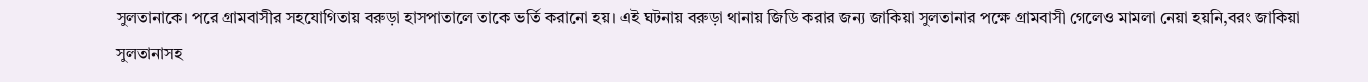সুলতানাকে। পরে গ্রামবাসীর সহযোগিতায় বরুড়া হাসপাতালে তাকে ভর্তি করানো হয়। এই ঘটনায় বরুড়া থানায় জিডি করার জন্য জাকিয়া সুলতানার পক্ষে গ্রামবাসী গেলেও মামলা নেয়া হয়নি,বরং জাকিয়া সুলতানাসহ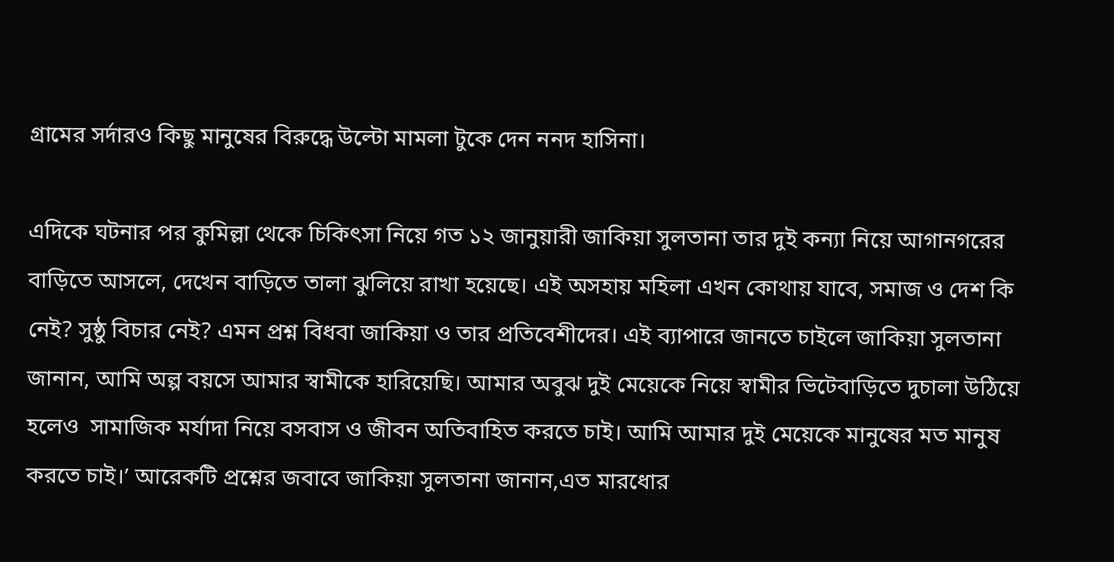গ্রামের সর্দারও কিছু মানুষের বিরুদ্ধে উল্টো মামলা টুকে দেন ননদ হাসিনা।

এদিকে ঘটনার পর কুমিল্লা থেকে চিকিৎসা নিয়ে গত ১২ জানুয়ারী জাকিয়া সুলতানা তার দুই কন্যা নিয়ে আগানগরের বাড়িতে আসলে, দেখেন বাড়িতে তালা ঝুলিয়ে রাখা হয়েছে। এই অসহায় মহিলা এখন কোথায় যাবে, সমাজ ও দেশ কি নেই? সুষ্ঠু বিচার নেই? এমন প্রশ্ন বিধবা জাকিয়া ও তার প্রতিবেশীদের। এই ব্যাপারে জানতে চাইলে জাকিয়া সুলতানা জানান, আমি অল্প বয়সে আমার স্বামীকে হারিয়েছি। আমার অবুঝ দুই মেয়েকে নিয়ে স্বামীর ভিটেবাড়িতে দুচালা উঠিয়ে হলেও  সামাজিক মর্যাদা নিয়ে বসবাস ও জীবন অতিবাহিত করতে চাই। আমি আমার দুই মেয়েকে মানুষের মত মানুষ করতে চাই।’ আরেকটি প্রশ্নের জবাবে জাকিয়া সুলতানা জানান,এত মারধোর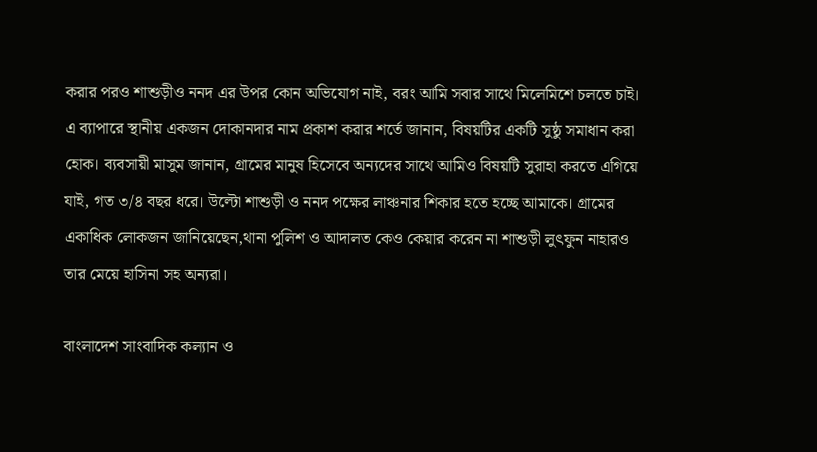করার পরও শাশুড়ীও ননদ এর উপর কোন অভিযোগ নাই, বরং আমি সবার সাথে মিলেমিশে চলতে চাই। এ ব্যাপারে স্থানীয় একজন দোকানদার নাম প্রকাশ করার শর্তে জানান, বিষয়টির একটি সুষ্ঠু সমাধান করা হোক। ব্যবসায়ী মাসুম জানান, গ্রামের মানুষ হিসেবে অন্যদের সাথে আমিও বিষয়টি সুরাহা করতে এগিয়ে যাই, গত ৩/৪ বছর ধরে। উল্টো শাশুড়ী ও ননদ পক্ষের লাঞ্চনার শিকার হতে হচ্ছে আমাকে। গ্রামের একাধিক লোকজন জানিয়েছেন,থানা পুলিশ ও আদালত কেও কেয়ার করেন না শাশুড়ী লুৎফুন নাহারও  তার মেয়ে হাসিনা সহ অন্যরা।

বাংলাদেশ সাংবাদিক কল্যান ও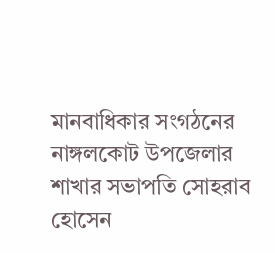মানবাধিকার সংগঠনের নাঙ্গলকোট উপজেলার শাখার সভাপতি সোহরাব হোসেন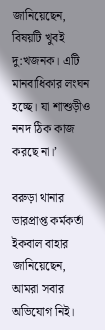জানিয়েছেন, বিষয়টি খুবই দু:খজনক। এটি মানবাধিকার লংঘন হচ্ছে। যা শাশুড়ীও ননদ ঠিক কাজ করছে না।’

বরুড়া থানার ভারপ্রাপ্ত কর্মকর্তা ইকবাল বাহার জানিয়েছেন, আমরা সবার অভিযোগ নিই।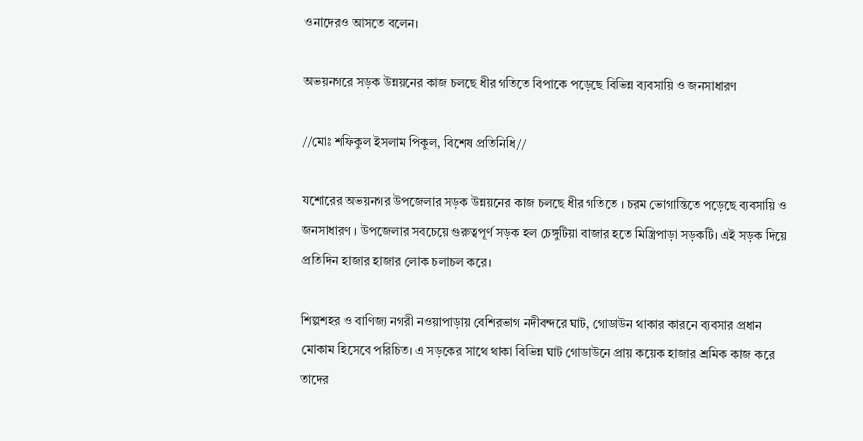ওনাদেরও আসতে বলেন।

অভয়নগরে সড়ক উন্নয়নের কাজ চলছে ধীর গতিতে বিপাকে পড়েছে বিভিন্ন ব্যবসায়ি ও জনসাধারণ

//মোঃ শফিকুল ইসলাম পিকুল, বিশেষ প্রতিনিধি‍//

যশোরের অভয়নগর উপজেলার সড়ক উন্নয়নের কাজ চলছে ধীর গতিতে । চরম ভোগান্তিতে পড়েছে ব্যবসায়ি ও জনসাধারণ । উপজেলার সবচেয়ে গুরুত্বপূর্ণ সড়ক হল চেঙ্গুটিয়া বাজার হতে মিস্ত্রিপাড়া সড়কটি। এই সড়ক দিয়ে প্রতিদিন হাজার হাজার লোক চলাচল করে।

শিল্পশহর ও বাণিজ্য নগরী ন‌ওয়াপাড়ায় বেশিরভাগ নদীবন্দরে ঘাট, গোডাউন থাকার কারনে ব্যবসার প্রধান মোকাম হিসেবে পরিচিত। এ সড়কের সাথে থাকা বিভিন্ন ঘাট গোডাউনে প্রায় কয়েক হাজার শ্রমিক কাজ করে তাদের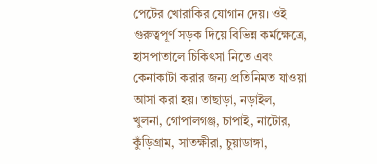পেটের খোরাকির যোগান দেয়। ওই গুরুত্বপূর্ণ সড়ক দিয়ে বিভিন্ন কর্মক্ষেত্রে, হাসপাতালে চিকিৎসা নিতে এবং কেনাকাটা করার জন্য প্রতিনিমত যাওয়া আসা করা হয়। তাছাড়া, নড়াইল, খুলনা, গোপালগঞ্জ, চাপাই, নাটোর, কুঁড়িগ্রাম, সাতক্ষীরা, চুয়াডাঙ্গা,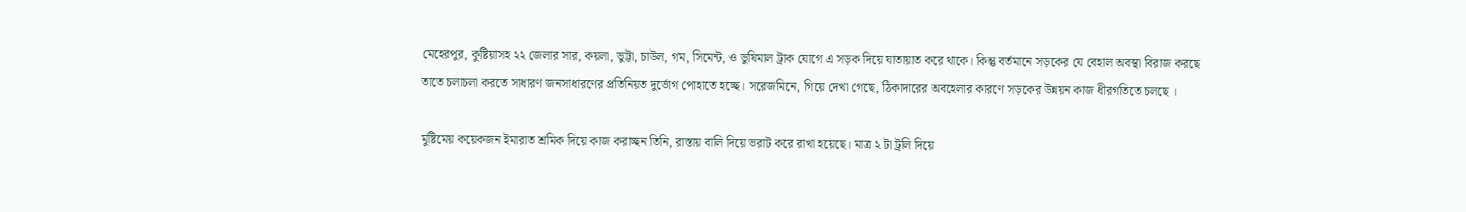মেহেরপুর, কুষ্টিয়াসহ ২২ জেলার সার, কয়লা, ভুট্টা, চাউল, গম, সিমেন্ট, ও ভুষিমাল ট্রাক যোগে এ সড়ক দিয়ে যাতায়াত করে থাকে। কিন্তু বর্তমানে সড়কের যে বেহাল অবস্থা বিরাজ করছে তাতে চলাচলা করতে সাধারণ জনসাধারণের প্রতিনিয়ত দুর্ভোগ পোহাতে হচ্ছে। সরেজমিনে, গিয়ে দেখা গেছে, ঠিকাদারের অবহেলার কারণে সড়কের উন্নয়ন কাজ ধীরগতিতে চলছে ।

মুষ্টিমেয় কয়েকজন ইমারাত শ্রমিক দিয়ে কাজ করাচ্ছন তিনি, রাস্তায় বালি দিয়ে ভরাট করে রাখা হয়েছে। মাত্র ২ টা ট্রলি দিয়ে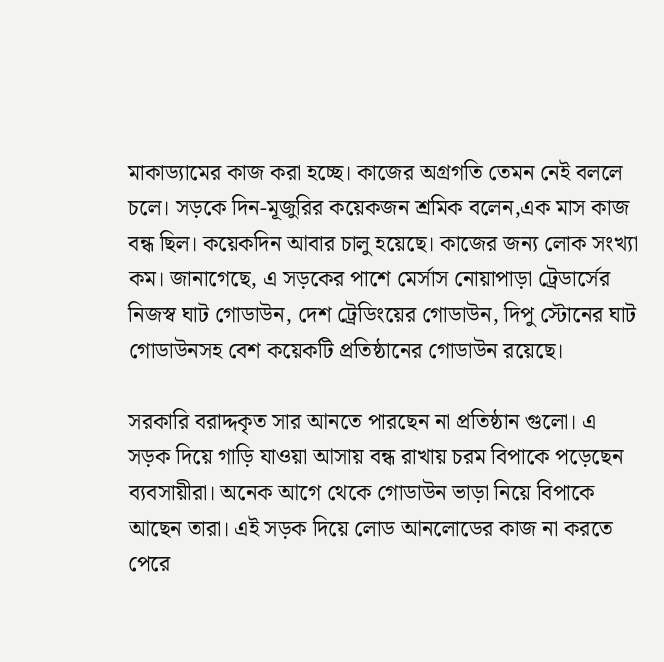মাকাড্যামের কাজ করা হচ্ছে। কাজের অগ্ৰগতি তেমন নেই বললে চলে। সড়কে দিন-মূজুরির কয়েকজন শ্রমিক বলেন,এক মাস কাজ বন্ধ ছিল। কয়েকদিন আবার চালু হয়েছে। কাজের জন্য লোক সংখ্যা কম। জানাগেছে, এ সড়কের পাশে মের্সাস নোয়াপাড়া ট্রেডার্সের নিজস্ব ঘাট গোডাউন, দেশ ট্রেডিংয়ের গোডাউন, দিপু স্টোনের ঘাট গোডাউনসহ বেশ কয়েকটি প্রতিষ্ঠানের গোডাউন রয়েছে।

সরকারি বরাদ্দকৃত সার আনতে পারছেন না প্রতিষ্ঠান গুলো। এ সড়ক দিয়ে গাড়ি যাওয়া আসায় বন্ধ রাখায় চরম বিপাকে পড়েছেন ব্যবসায়ীরা। অনেক আগে থেকে গোডাউন ভাড়া নিয়ে বিপাকে আছেন তারা। এই সড়ক দিয়ে লোড আনলোডের কাজ না করতে পেরে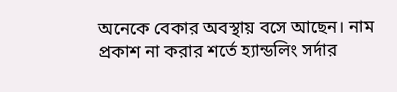অনেকে বেকার অবস্থায় বসে আছেন। নাম প্রকাশ না করার শর্তে হ্যান্ডলিং সর্দার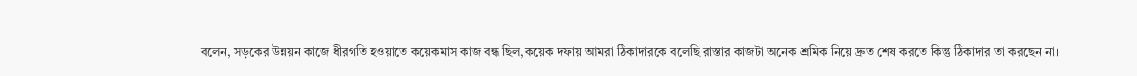বলেন, সড়কের উন্নয়ন কাজে ধীরগতি হওয়াতে কয়েকমাস কাজ বন্ধ ছিল,কয়েক দফায় আমরা ঠিকাদারকে বলেছি রাস্তার কাজটা অনেক শ্রমিক নিয়ে দ্রুত শেষ করতে কিন্তু ঠিকাদার তা করছেন না।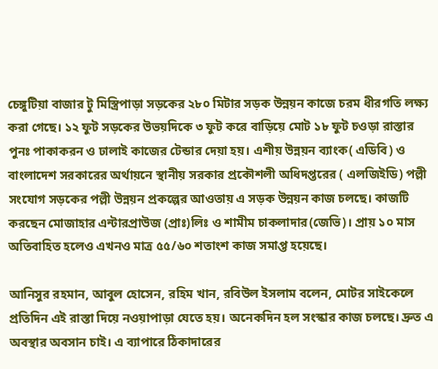চেঙ্গুটিয়া বাজার টু মিস্ত্রিপাড়া সড়কের ২৮০ মিটার সড়ক উন্নয়ন কাজে চরম ধীরগতি লক্ষ্য করা গেছে। ১২ ফুট সড়কের উভয়দিকে ৩ ফুট করে বাড়িয়ে মোট ১৮ ফুট চওড়া রাস্তার পুনঃ পাকাকরন ও ঢালাই কাজের টেন্ডার দেয়া হয়। এশীয় উন্নয়ন ব্যাংক( এডিবি) ও বাংলাদেশ সরকারের অর্থায়নে স্থানীয় সরকার প্রকৌশলী অধিদপ্তরের ( এলজিইডি) পল্লী সংযোগ সড়কের পল্লী উন্নয়ন প্রকল্পের আওতায় এ সড়ক উন্নয়ন কাজ চলছে। কাজটি করছেন মোজাহার এন্টারপ্রাউজ (প্রাঃ)লিঃ ও শামীম চাকলাদার(জেভি)। প্রায় ১০ মাস অতিবাহিত হলেও এখনও মাত্র ৫৫/৬০ শতাংশ কাজ সমাপ্ত হয়েছে।

আনিসুর রহমান, আবুল হোসেন, রহিম খান, রবিউল ইসলাম বলেন, মোটর সাইকেলে প্রতিদিন এই রাস্তা দিয়ে নওয়াপাড়া যেতে হয়। অনেকদিন হল সংস্কার কাজ চলছে। দ্রুত এ অবস্থার অবসান চাই। এ ব্যাপারে ঠিকাদারের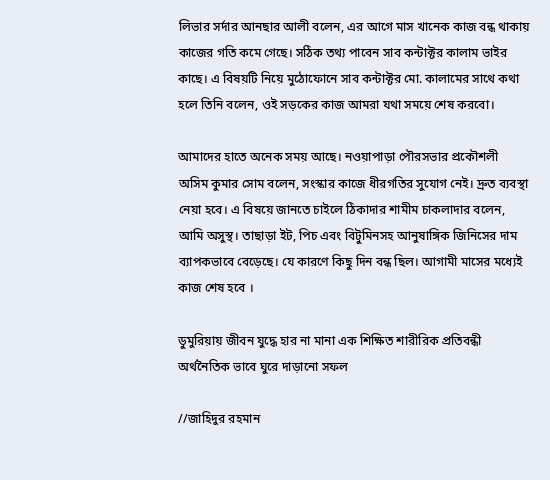লিভার সর্দার আনছার আলী বলেন, এর আগে মাস খানেক কাজ বন্ধ থাকায় কাজের গতি কমে গেছে। সঠিক তথ্য পাবেন সাব কন্টাক্টর কালাম ভাইর কাছে। এ বিষয়টি নিয়ে মুঠোফোনে সাব কন্টাক্টর মো. কালামের সাথে কথা হলে তিনি বলেন, ওই সড়কের কাজ আমরা যথা সময়ে শেষ করবো।

আমাদের হাতে অনেক সময় আছে। নওয়াপাড়া পৌরসভার প্রকৌশলী অসিম কুমার সোম বলেন, সংস্কার কাজে ধীরগতির সুযোগ নেই। দ্রুত ব্যবস্থা নেয়া হবে। এ বিষয়ে জানতে চাইলে ঠিকাদার শামীম চাকলাদার বলেন, আমি অসুস্থ। তাছাড়া ইট, পিচ এবং বিটুমিনসহ আনুষাঙ্গিক জিনিসের দাম ব্যাপকভাবে বেড়েছে। যে কারণে কিছু দিন বন্ধ ছিল। আগামী মাসের মধ্যেই কাজ শেষ হবে ।

ডুমুরিয়ায় জীবন যুদ্ধে হার না মানা এক শিক্ষিত শারীরিক প্রতিবন্ধী অর্থনৈতিক ভাবে ঘুরে দাড়ানো সফল

//জাহিদুর রহমান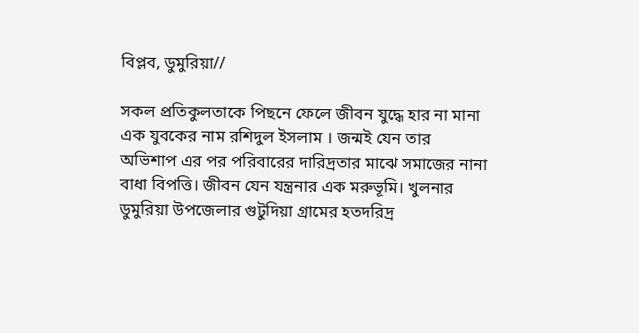বিপ্লব, ডুমুরিয়া//

সকল প্রতিকুলতাকে পিছনে ফেলে জীবন যুদ্ধে হার না মানা এক যুবকের নাম রশিদুল ইসলাম । জন্মই যেন তার অভিশাপ এর পর পরিবারের দারিদ্রতার মাঝে সমাজের নানা বাধা বিপত্তি। জীবন যেন যন্ত্রনার এক মরুভূমি। খুলনার ডুমুরিয়া উপজেলার গুটুদিয়া গ্রামের হতদরিদ্র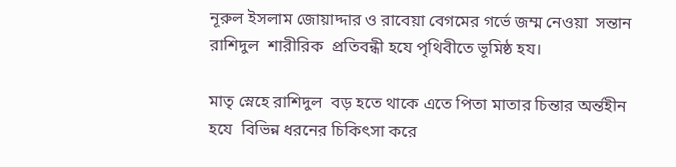নূরুল ইসলাম জোয়াদ্দার ও রাবেয়া বেগমের গর্ভে জম্ম নেওয়া  সন্তান রাশিদুল  শারীরিক  প্রতিবন্ধী হযে পৃথিবীতে ভূমিষ্ঠ হয।

মাতৃ স্নেহে রাশিদুল  বড় হতে থাকে এতে পিতা মাতার চিন্তার অর্ন্তহীন হযে  বিভিন্ন ধরনের চিকিৎসা করে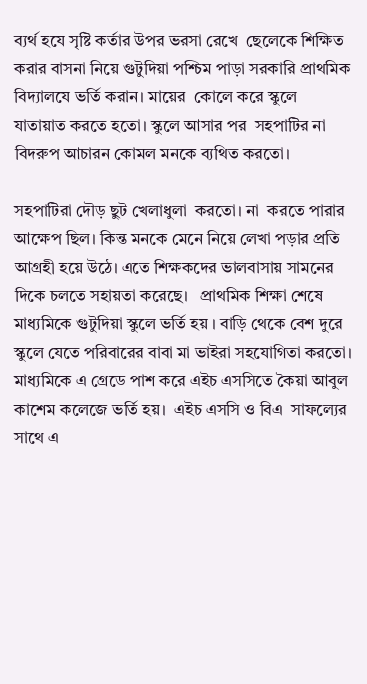ব‍্যর্থ‍ হযে সৃষ্টি কর্তার উপর ভরসা রেখে  ছেলেকে শিক্ষিত করার বাসনা নিয়ে গুটুদিয়া পশ্চিম পাড়া সরকারি প্রাথমিক বিদ‍্যালযে ভর্তি করান। মায়ের  কোলে করে স্কুলে  যাতায়াত করতে হতো। স্কুলে আসার পর  সহপাটির না বিদরুপ আচারন কোমল মনকে ব‍্যথিত করতো।

সহপাটিরা দৌড় ছুট খেলাধুলা  করতো। না  করতে পারার  আক্ষেপ ছিল। কিন্ত মনকে মেনে নিয়ে লেখা পড়ার প্রতি আগ্রহী হয়ে উঠে। এতে শিক্ষকদের ভালবাসায় সামনের দিকে চলতে সহায়তা করেছে।   প্রাথমিক শিক্ষা শেষে মাধ‍্যমিকে গুটুদিয়া স্কুলে ভর্তি হয় । বাড়ি থেকে বেশ দুরে স্কুলে যেতে পরিবারের বাবা মা ভাইরা সহযোগিতা করতো। মাধ‍্যমিকে এ গ্রেডে পাশ করে এইচ এসসিতে কৈয়া আবুল  কাশেম কলেজে ভর্তি হয়।  এইচ এসসি ও বিএ  সাফল‍্যের সাথে এ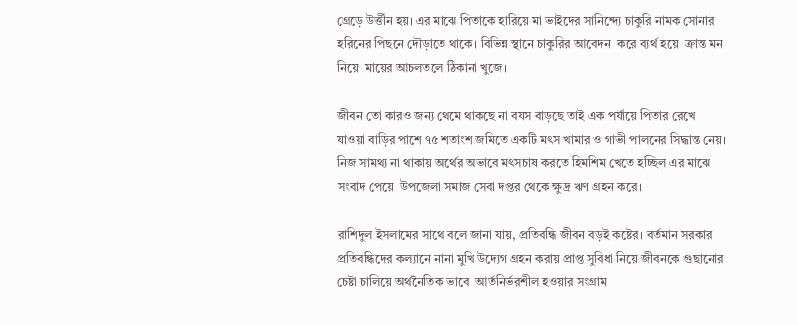গ্রেড়ে উর্ত্তীন হয়। এর মাঝে পিতাকে হারিয়ে মা ভাইদের সানিন্দ‍্যে চাকুরি নামক সোনার হরিনের পিছনে দৌড়াতে থাকে। বিভিন্ন স্থানে চাকুরির আবেদন  করে ব‍্যর্থ হয়ে  ক্রান্ত মন নিয়ে  মায়ের আচলতলে ঠিকানা খুজে।

জীবন তো কারও জন‍্য থেমে থাকছে না বযস বাড়ছে তাই এক পর্যায়ে পিতার রেখে যাওয়া বাড়ির পাশে ৭৫ শতাংশ জমিতে একটি মৎস খামার ও গাভী পালনের সিদ্ধান্ত নেয়। নিজ সামথ‍্য না থাকায় অর্থের অভাবে মৎসচাষ করতে হিমশিম খেতে হচ্ছিল এর মাঝে সংবাদ পেয়ে  উপজেলা সমাজ সেবা দপ্তর থেকে ক্ষুদ্র ঋণ গ্রহন করে।

রাশিদুল ইসলামের সাথে বলে জানা যায়, প্রতিবন্ধি জীবন বড়ই কষ্টের। বর্তমান সরকার প্রতিবন্ধিদের কল‍্যানে নানা মুখি উদ‍্যেগ গ্রহন করায় প্রাপ্ত সুবিধা নিয়ে জীবনকে গুছানোর চেষ্টা চালিয়ে অর্থনৈতিক ভাবে  আর্তনির্ভরশীল হওয়ার সংগ্রাম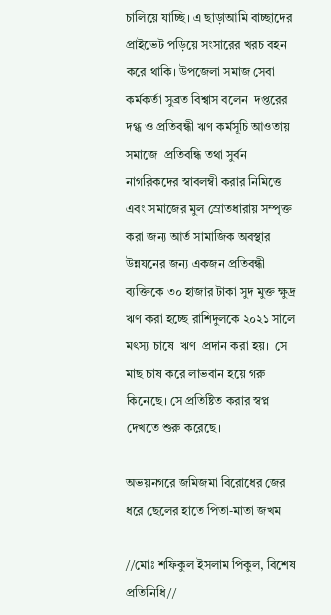চালিয়ে যাচ্ছি। এ ছাড়াআমি বাচ্ছাদের প্রাইভেট পড়িয়ে সংসারের খরচ বহন করে থাকি। উপজেলা সমাজ সেবা কর্মকর্তা সুব্রত বিশ্বাস বলেন  দপ্তরের দগ্ধ ও প্রতিবন্ধী ঋণ কর্মসূচি আওতায়   সমাজে  প্রতিবন্ধি তথা সুর্বন নাগরিকদের স্বাবলম্বী করার নিমিত্তে এবং সমাজের মুল স্রোতধারায় সম্পৃক্ত করা জন‍্য আর্ত সামাজিক অবস্থার উন্নযনের জন‍্য একজন প্রতিবন্ধী ব‍্যক্তিকে ৩০ হাজার টাকা সুদ মুক্ত ক্ষুদ্র ঋণ করা হচ্ছে রাশিদুলকে ২০২১ সালে মৎস‍্য চাষে  ঋণ  প্রদান করা হয়।  সে মাছ চাষ করে লাভবান হয়ে গরু কিনেছে। সে প্রতিষ্টিত করার স্বপ্ন দেখতে শুরু করেছে।

অভয়নগরে জমিজমা বিরোধের জের ধরে ছেলের হাতে পিতা-মাতা জখম

//মোঃ শফিকুল ইসলাম পিকুল, বিশেষ প্রতিনিধি‍//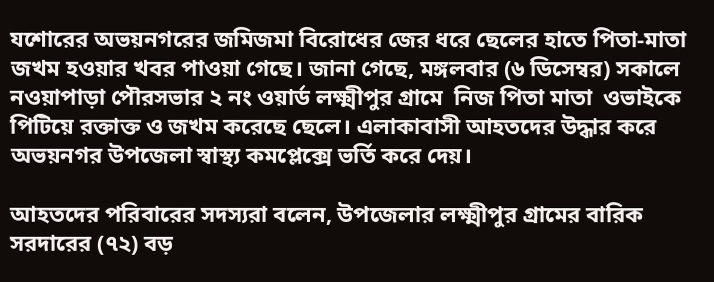যশোরের অভয়নগরের জমিজমা বিরোধের জের ধরে ছেলের হাতে পিতা-মাতা জখম হওয়ার খবর পাওয়া গেছে। জানা গেছে, মঙ্গলবার (৬ ডিসেম্বর) সকালে নওয়াপাড়া পৌরসভার ২ নং ওয়ার্ড লক্ষ্মীপুর গ্রামে  নিজ পিতা মাতা  ওভাইকে পিটিয়ে রক্তাক্ত‌ ও জখম করেছে ছেলে। এলাকাবাসী আহতদের উদ্ধার করে অভয়নগর উপজেলা স্বাস্থ্য কমপ্লেক্সে ভর্তি করে দেয়।

আহতদের পরিবারের সদস্যরা বলেন, উপজেলার লক্ষ্মীপুর গ্রামের বারিক সরদারের (৭২) বড়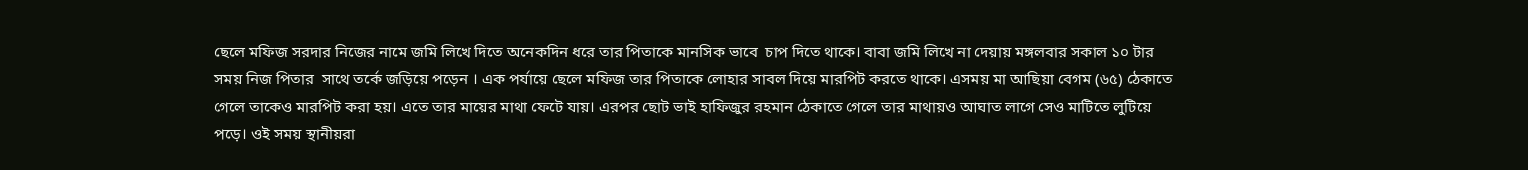ছেলে মফিজ সরদার নিজের নামে জমি লিখে দিতে অনেকদিন ধরে তার পিতাকে মানসিক ভাবে  চাপ দিতে থাকে। বাবা জমি লিখে না দেয়ায় মঙ্গলবার সকাল ১০ টার সময় নিজ পিতার  সাথে তর্কে জড়িয়ে পড়েন । এক পর্যায়ে ছেলে মফিজ তার পিতাকে লোহার সাবল দিয়ে মারপিট করতে থাকে। এসময় মা আছিয়া বেগম (৬৫) ঠেকাতে গেলে তাকেও মারপিট করা হয়। এতে তার মায়ের মাথা ফেটে যায়। এরপর ছোট ভাই হাফিজুর রহমান ঠেকাতে গেলে তার মাথায়ও আঘাত লাগে সেও মাটিতে লুটিয়ে পড়ে। ওই সময় স্থানীয়রা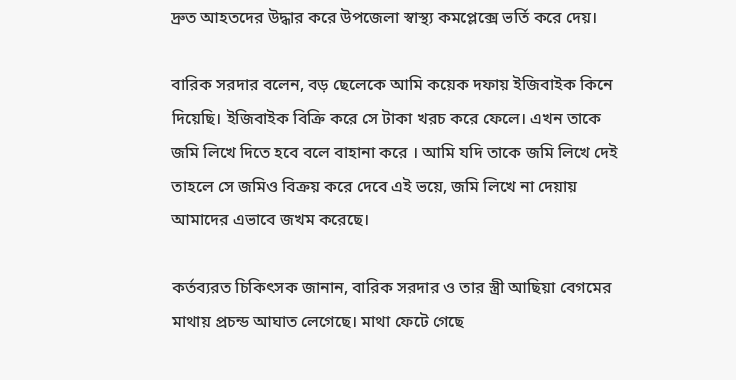দ্রুত আহতদের উদ্ধার করে উপজেলা স্বাস্থ্য কমপ্লেক্সে ভর্তি করে দেয়।

বারিক সরদার বলেন, বড় ছেলেকে আমি কয়েক দফায় ইজিবাইক কিনে দিয়েছি। ইজিবাইক বিক্রি করে সে টাকা খরচ করে ফেলে। এখন তাকে জমি লিখে দিতে হবে বলে বাহানা করে । আমি যদি তাকে জমি লিখে দেই তাহলে সে জমিও বিক্রয় করে দেবে এই ভয়ে, জমি লিখে না দেয়ায় আমাদের এভাবে জখম করেছে।

কর্তব্যরত চিকিৎসক জানান, বারিক সরদার ও তার স্ত্রী আছিয়া বেগমের মাথায় প্রচন্ড আঘাত লেগেছে। মাথা ফেটে গেছে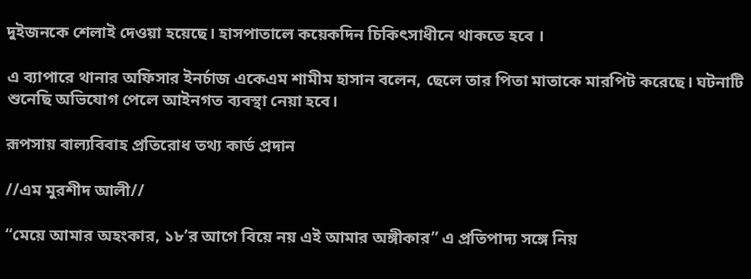দুইজনকে শেলাই দেওয়া হয়েছে। হাসপাতালে কয়েকদিন চিকিৎসাধীনে থাকতে হবে ।

এ ব্যাপারে থানার অফিসার ইনর্চাজ একেএম শামীম হাসান বলেন, ছেলে তার পিতা মাতাকে মারপিট করেছে। ঘটনাটি শুনেছি অভিযোগ পেলে আইনগত ব্যবস্থা নেয়া হবে।

রূপসায় বাল্যবিবাহ প্রতিরোধ তথ্য কার্ড প্রদান

//এম মুরশীদ আলী//

“মেয়ে আমার অহংকার, ১৮’র আগে বিয়ে নয় এই আমার অঙ্গীকার” এ প্রতিপাদ্য সঙ্গে নিয়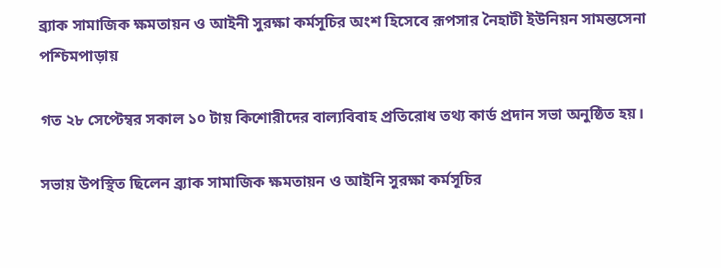ব্র্যাক সামাজিক ক্ষমতায়ন ও আইনী সুরক্ষা কর্মসূচির অংশ হিসেবে রূপসার নৈহাটী ইউনিয়ন সামন্তসেনা পশ্চিমপাড়ায়

গত ২৮ সেপ্টেম্বর সকাল ১০ টায় কিশোরীদের বাল্যবিবাহ প্রতিরোধ তথ্য কার্ড প্রদান সভা অনুষ্ঠিত হয়।

সভায় উপস্থিত ছিলেন ব্র্যাক সামাজিক ক্ষমতায়ন ও আইনি সুরক্ষা কর্মসূচির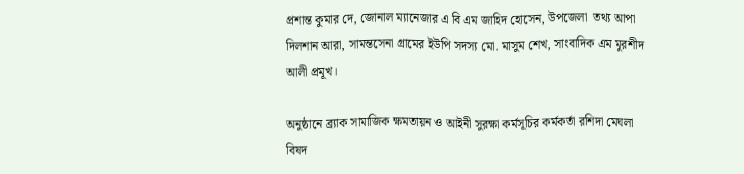প্রশান্ত কুমার দে, জোনাল ম্যানেজার এ বি এম জাহিদ হোসেন, উপজেলা  তথ্য আপা দিলশান আরা, সামন্তসেনা গ্রামের ইউপি সদস্য মো. মাসুম শেখ, সাংবাদিক এম মুরশীদ আলী প্রমূখ।

অনুষ্ঠানে ব্র্যাক সামাজিক ক্ষমতায়ন ও আইনী সুরক্ষা কর্মসূচির কর্মকর্তা রশিদা মেঘলা বিষদ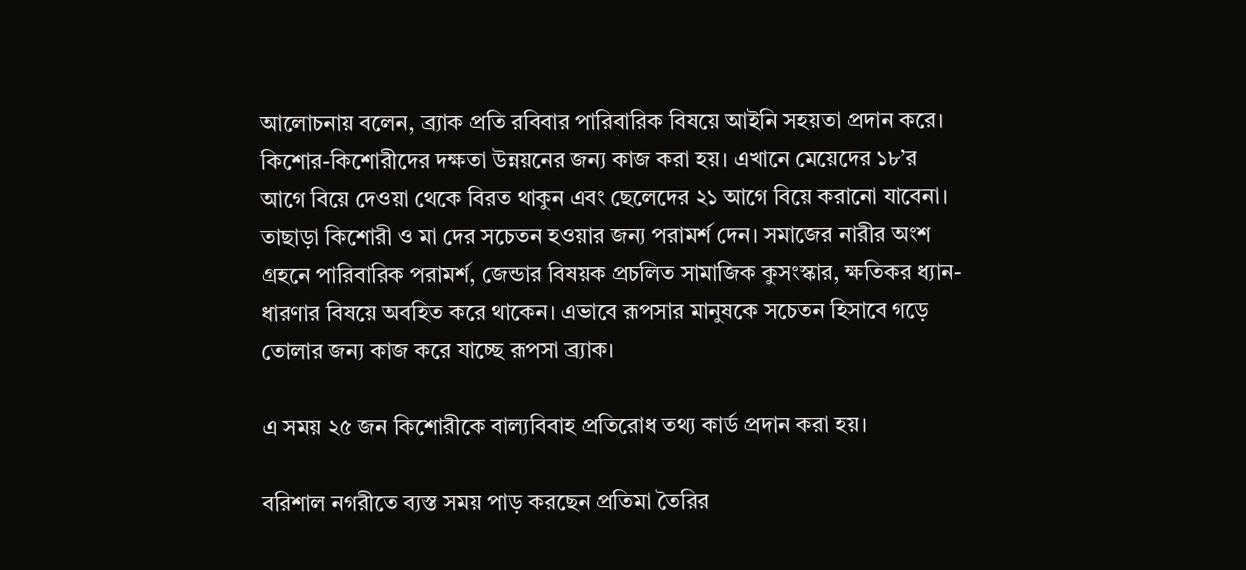আলোচনায় বলেন, ব্র্যাক প্রতি রবিবার পারিবারিক বিষয়ে আইনি সহয়তা প্রদান করে। কিশোর-কিশোরীদের দক্ষতা উন্নয়নের জন্য কাজ করা হয়। এখানে মেয়েদের ১৮’র আগে বিয়ে দেওয়া থেকে বিরত থাকুন এবং ছেলেদের ২১ আগে বিয়ে করানো যাবেনা। তাছাড়া কিশোরী ও মা দের সচেতন হওয়ার জন্য পরামর্শ দেন। সমাজের নারীর অংশ গ্রহনে পারিবারিক পরামর্শ, জেন্ডার বিষয়ক প্রচলিত সামাজিক কুসংস্কার, ক্ষতিকর ধ্যান-ধারণার বিষয়ে অবহিত করে থাকেন। এভাবে রূপসার মানুষকে সচেতন হিসাবে গড়ে তোলার জন্য কাজ করে যাচ্ছে রূপসা ব্র্যাক।

এ সময় ২৫ জন কিশোরীকে বাল্যবিবাহ প্রতিরোধ তথ্য কার্ড প্রদান করা হয়।

বরিশাল নগরীতে ব্যস্ত সময় পাড় করছেন প্রতিমা তৈরির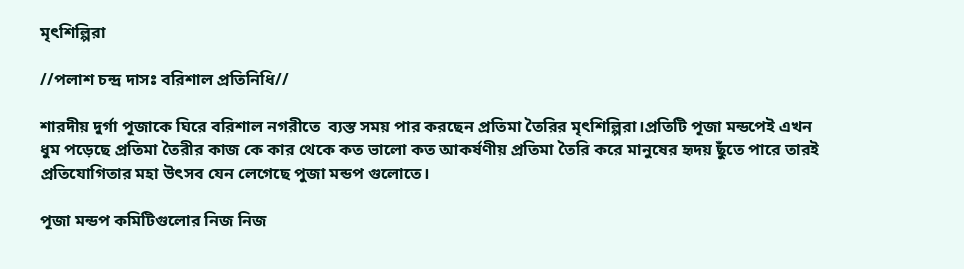মৃৎশিল্পিরা

//পলাশ চন্দ্র দাসঃ বরিশাল প্রতিনিধি//

শারদীয় দুর্গা পূজাকে ঘিরে বরিশাল নগরীতে  ব্যস্ত সময় পার করছেন প্রতিমা তৈরির মৃৎশিল্পিরা।প্রতিটি পূজা মন্ডপেই এখন ধুম পড়েছে প্রতিমা তৈরীর কাজ কে কার থেকে কত ভালো কত আকর্ষণীয় প্রতিমা তৈরি করে মানুষের হৃদয় ছুঁতে পারে তারই প্রতিযোগিতার মহা উৎসব যেন লেগেছে পুজা মন্ডপ গুলোতে।

পূজা মন্ডপ কমিটিগুলোর নিজ নিজ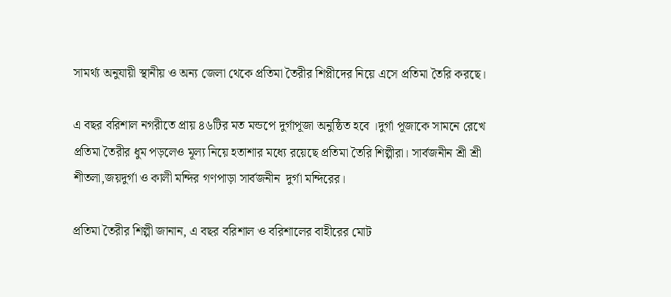সামর্থ্য অনুযায়ী স্থানীয় ও অন্য জেলা থেকে প্রতিমা তৈরীর শিপ্লীদের নিয়ে এসে প্রতিমা তৈরি করছে।

এ বছর বরিশাল নগরীতে প্রায় ৪৬টির মত মন্ডপে দুর্গাপূজা অনুষ্ঠিত হবে ।দুর্গা পূজাকে সামনে রেখে প্রতিমা তৈরীর ধুম পড়লেও মূল্য নিয়ে হতাশার মধ্যে রয়েছে প্রতিমা তৈরি শিল্পীরা। সার্বজনীন শ্রী শ্রী শীতলা,জয়দুর্গা ও কালী মন্দির গণপাড়া সার্বজনীন  দুর্গা মন্দিরের।

প্রতিমা তৈরীর শিল্পী জানান, এ বছর বরিশাল ও বরিশালের বাহীরের মোট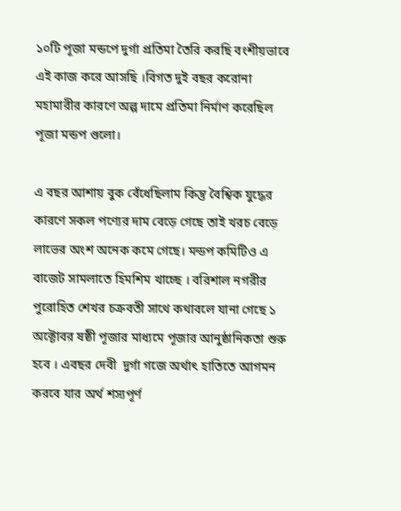১০টি পূজা মন্ডপে দুর্গা প্রতিমা তৈরি করছি বংশীয়ভাবে এই কাজ করে আসছি ।বিগত দুই বছর করোনা মহামারীর কারণে অল্প দামে প্রতিমা নির্মাণ করেছিল পূজা মন্ডপ গুলো।

এ বছর আশায় বুক বেঁধেছিলাম কিন্তু বৈশ্বিক যুদ্ধের কারণে সকল পণ্যের দাম বেড়ে গেছে তাই খরচ বেড়ে লাভের অংশ অনেক কমে গেছে। মন্ডপ কমিটিও এ বাজেট সামলাতে হিমশিম খাচ্ছে । বরিশাল নগরীর পুরোহিত শেখর চক্রবতী সাথে কথাবলে যানা গেছে ১ অক্টোবর ষষ্ঠী পূজার মাধ্যমে পূজার আনুষ্ঠানিকতা শুরু হবে । এবছর দেবী  দুর্গা গজে অর্থাৎ হাতিতে আগমন করবে যার অর্থ শস্যপূর্ণ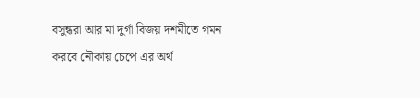বসুন্ধরা আর মা দুর্গা বিজয় দশমীতে গমন করবে নৌকায় চেপে এর অর্থ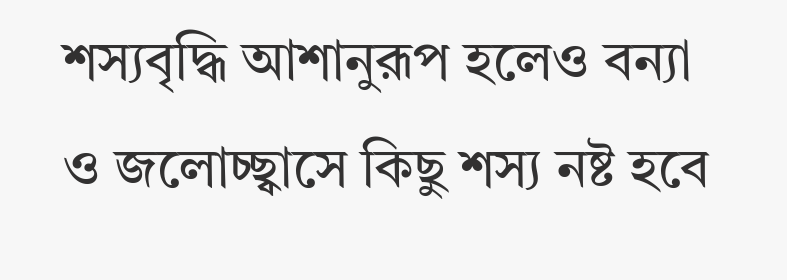শস্যবৃদ্ধি আশানুরূপ হলেও বন্যা ও জলোচ্ছ্বাসে কিছু শস্য নষ্ট হবে